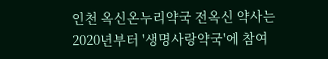인천 옥신온누리약국 전옥신 약사는 2020년부터 '생명사랑약국'에 참여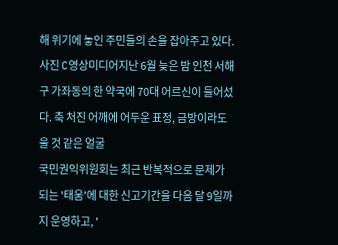해 위기에 놓인 주민들의 손을 잡아주고 있다. 사진 C영상미디어지난 6월 늦은 밤 인천 서해구 가좌동의 한 약국에 70대 어르신이 들어섰다. 축 처진 어깨에 어두운 표정, 금방이라도 울 것 같은 얼굴
국민권익위원회는 최근 반복적으로 문제가 되는 '태움'에 대한 신고기간을 다음 달 9일까지 운영하고, '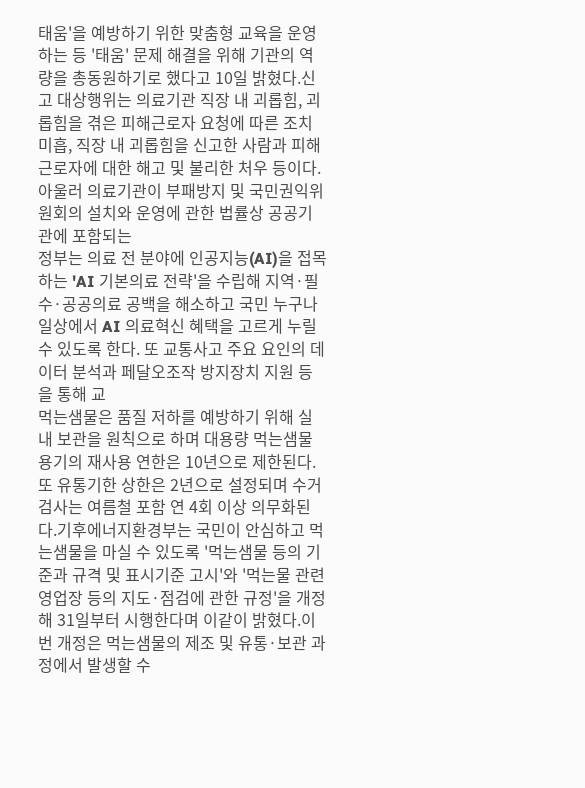태움'을 예방하기 위한 맞춤형 교육을 운영하는 등 '태움' 문제 해결을 위해 기관의 역량을 총동원하기로 했다고 10일 밝혔다.신고 대상행위는 의료기관 직장 내 괴롭힘, 괴롭힘을 겪은 피해근로자 요청에 따른 조치 미흡, 직장 내 괴롭힘을 신고한 사람과 피해근로자에 대한 해고 및 불리한 처우 등이다.아울러 의료기관이 부패방지 및 국민권익위원회의 설치와 운영에 관한 법률상 공공기관에 포함되는
정부는 의료 전 분야에 인공지능(AI)을 접목하는 'AI 기본의료 전략'을 수립해 지역·필수·공공의료 공백을 해소하고 국민 누구나 일상에서 AI 의료혁신 혜택을 고르게 누릴 수 있도록 한다. 또 교통사고 주요 요인의 데이터 분석과 페달오조작 방지장치 지원 등을 통해 교
먹는샘물은 품질 저하를 예방하기 위해 실내 보관을 원칙으로 하며 대용량 먹는샘물 용기의 재사용 연한은 10년으로 제한된다.또 유통기한 상한은 2년으로 설정되며 수거검사는 여름철 포함 연 4회 이상 의무화된다.기후에너지환경부는 국민이 안심하고 먹는샘물을 마실 수 있도록 '먹는샘물 등의 기준과 규격 및 표시기준 고시'와 '먹는물 관련 영업장 등의 지도·점검에 관한 규정'을 개정해 31일부터 시행한다며 이같이 밝혔다.이번 개정은 먹는샘물의 제조 및 유통·보관 과정에서 발생할 수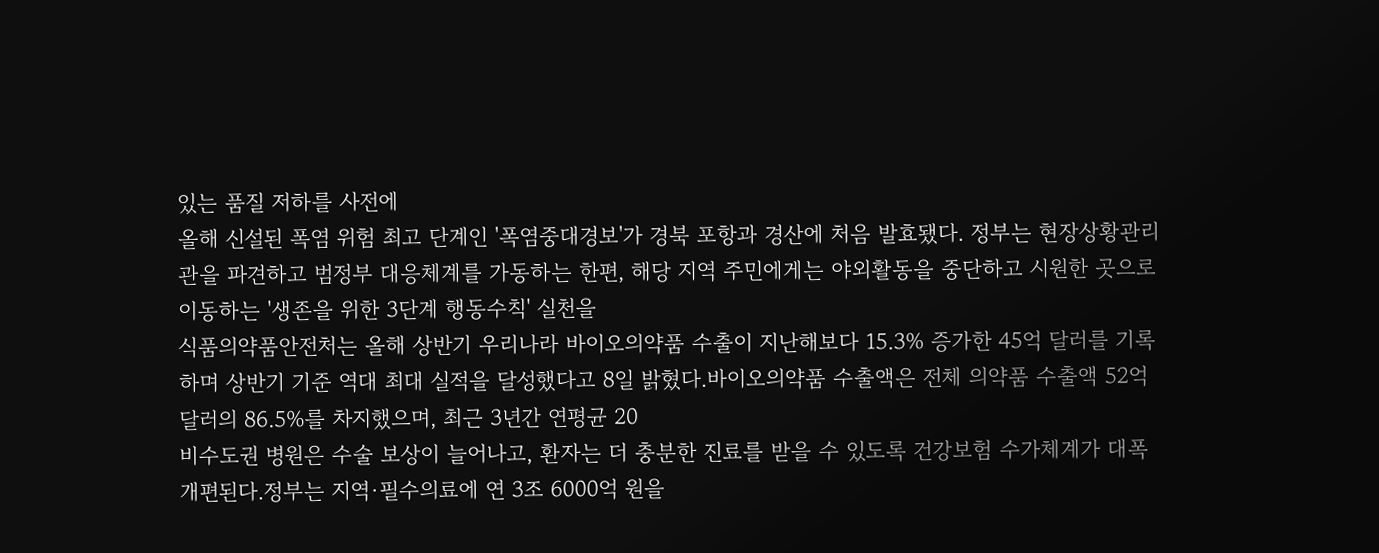있는 품질 저하를 사전에
올해 신설된 폭염 위험 최고 단계인 '폭염중대경보'가 경북 포항과 경산에 처음 발효됐다. 정부는 현장상황관리관을 파견하고 범정부 대응체계를 가동하는 한편, 해당 지역 주민에게는 야외활동을 중단하고 시원한 곳으로 이동하는 '생존을 위한 3단계 행동수칙' 실천을
식품의약품안전처는 올해 상반기 우리나라 바이오의약품 수출이 지난해보다 15.3% 증가한 45억 달러를 기록하며 상반기 기준 역대 최대 실적을 달성했다고 8일 밝혔다.바이오의약품 수출액은 전체 의약품 수출액 52억 달러의 86.5%를 차지했으며, 최근 3년간 연평균 20
비수도권 병원은 수술 보상이 늘어나고, 환자는 더 충분한 진료를 받을 수 있도록 건강보험 수가체계가 대폭 개편된다.정부는 지역·필수의료에 연 3조 6000억 원을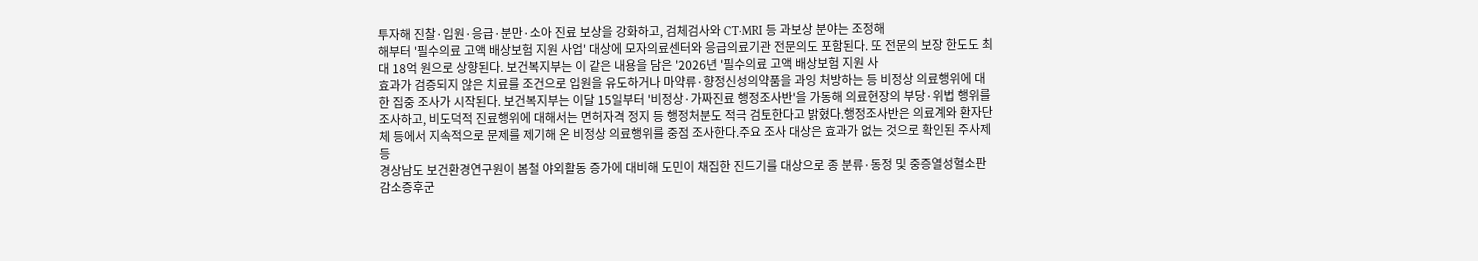투자해 진찰·입원·응급·분만·소아 진료 보상을 강화하고, 검체검사와 CT·MRI 등 과보상 분야는 조정해
해부터 '필수의료 고액 배상보험 지원 사업' 대상에 모자의료센터와 응급의료기관 전문의도 포함된다. 또 전문의 보장 한도도 최대 18억 원으로 상향된다. 보건복지부는 이 같은 내용을 담은 '2026년 '필수의료 고액 배상보험 지원 사
효과가 검증되지 않은 치료를 조건으로 입원을 유도하거나 마약류·향정신성의약품을 과잉 처방하는 등 비정상 의료행위에 대한 집중 조사가 시작된다. 보건복지부는 이달 15일부터 '비정상·가짜진료 행정조사반'을 가동해 의료현장의 부당·위법 행위를 조사하고, 비도덕적 진료행위에 대해서는 면허자격 정지 등 행정처분도 적극 검토한다고 밝혔다.행정조사반은 의료계와 환자단체 등에서 지속적으로 문제를 제기해 온 비정상 의료행위를 중점 조사한다.주요 조사 대상은 효과가 없는 것으로 확인된 주사제 등
경상남도 보건환경연구원이 봄철 야외활동 증가에 대비해 도민이 채집한 진드기를 대상으로 종 분류·동정 및 중증열성혈소판감소증후군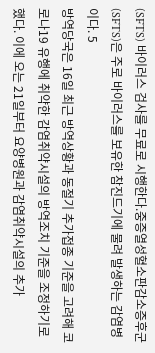(SFTS) 바이러스 검사를 무료로 시행한다.중증열성혈소판감소증후군(SFTS)은 주로 바이러스를 보유한 참진드기에 물려 발생하는 감염병이다. 5
방역당국은 16일 최근 방역상황과 동절기 추가접종 기준을 고려해 코로나19 유행에 취약한 감염취약시설의 방역조치 기준을 조정하기로 했다. 이에 오는 21일부터 요양병원과 감염취약시설의 추가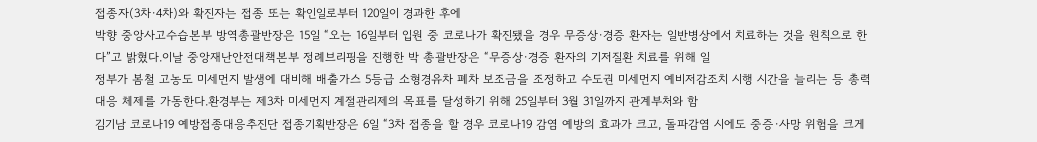접종자(3차·4차)와 확진자는 접종 또는 확인일로부터 120일이 경과한 후에
박향 중앙사고수습본부 방역총괄반장은 15일 “오는 16일부터 입원 중 코로나가 확진됐을 경우 무증상·경증 환자는 일반병상에서 치료하는 것을 원칙으로 한다”고 밝혔다.이날 중앙재난안전대책본부 정례브리핑을 진행한 박 총괄반장은 “무증상·경증 환자의 기저질환 치료를 위해 일
정부가 봄철 고농도 미세먼지 발생에 대비해 배출가스 5등급 소형경유차 폐차 보조금을 조정하고 수도권 미세먼지 예비저감조치 시행 시간을 늘리는 등 총력대응 체제를 가동한다.환경부는 제3차 미세먼지 계절관리제의 목표를 달성하기 위해 25일부터 3월 31일까지 관계부처와 함
김기남 코로나19 예방접종대응추진단 접종기획반장은 6일 “3차 접종을 할 경우 코로나19 감염 예방의 효과가 크고, 돌파감염 시에도 중증·사망 위험을 크게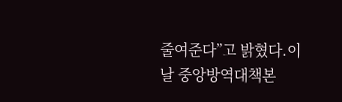줄여준다”고 밝혔다.이날 중앙방역대책본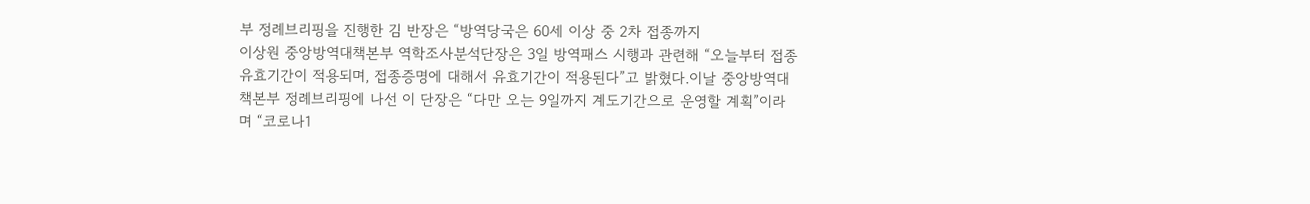부 정례브리핑을 진행한 김 반장은 “방역당국은 60세 이상 중 2차 접종까지
이상원 중앙방역대책본부 역학조사분석단장은 3일 방역패스 시행과 관련해 “오늘부터 접종 유효기간이 적용되며, 접종증명에 대해서 유효기간이 적용된다”고 밝혔다.이날 중앙방역대책본부 정례브리핑에 나선 이 단장은 “다만 오는 9일까지 계도기간으로 운영할 계획”이라며 “코로나1